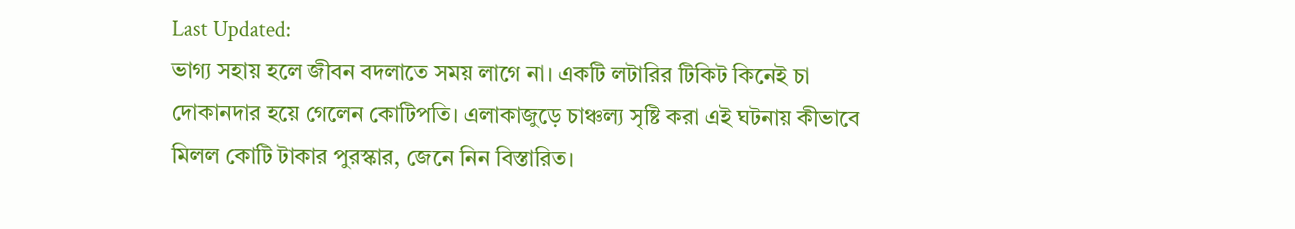Last Updated:
ভাগ্য সহায় হলে জীবন বদলাতে সময় লাগে না। একটি লটারির টিকিট কিনেই চা দোকানদার হয়ে গেলেন কোটিপতি। এলাকাজুড়ে চাঞ্চল্য সৃষ্টি করা এই ঘটনায় কীভাবে মিলল কোটি টাকার পুরস্কার, জেনে নিন বিস্তারিত।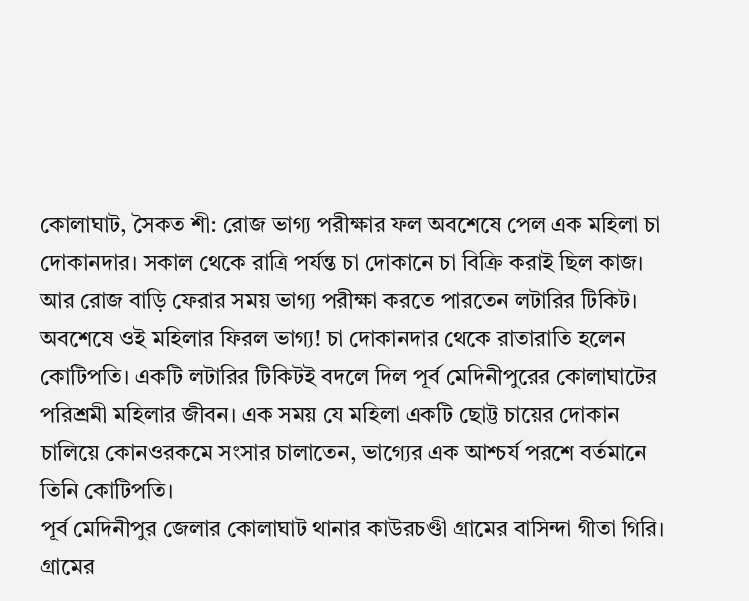কোলাঘাট, সৈকত শী: রোজ ভাগ্য পরীক্ষার ফল অবশেষে পেল এক মহিলা চা দোকানদার। সকাল থেকে রাত্রি পর্যন্ত চা দোকানে চা বিক্রি করাই ছিল কাজ। আর রোজ বাড়ি ফেরার সময় ভাগ্য পরীক্ষা করতে পারতেন লটারির টিকিট। অবশেষে ওই মহিলার ফিরল ভাগ্য! চা দোকানদার থেকে রাতারাতি হলেন কোটিপতি। একটি লটারির টিকিটই বদলে দিল পূর্ব মেদিনীপুরের কোলাঘাটের পরিশ্রমী মহিলার জীবন। এক সময় যে মহিলা একটি ছোট্ট চায়ের দোকান চালিয়ে কোনওরকমে সংসার চালাতেন, ভাগ্যের এক আশ্চর্য পরশে বর্তমানে তিনি কোটিপতি।
পূর্ব মেদিনীপুর জেলার কোলাঘাট থানার কাউরচণ্ডী গ্রামের বাসিন্দা গীতা গিরি। গ্রামের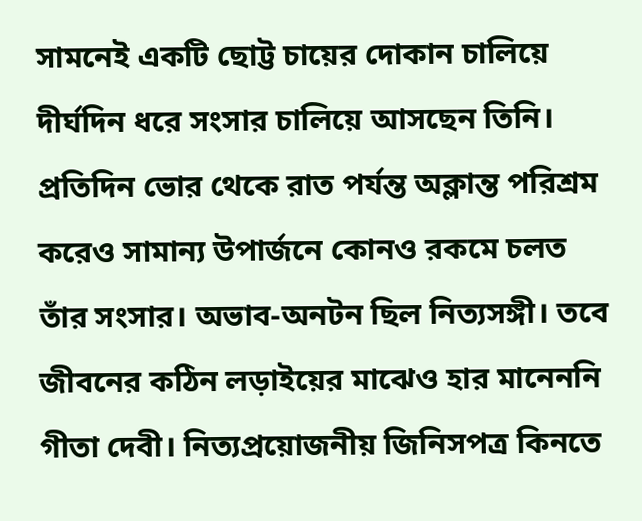সামনেই একটি ছোট্ট চায়ের দোকান চালিয়ে দীর্ঘদিন ধরে সংসার চালিয়ে আসছেন তিনি। প্রতিদিন ভোর থেকে রাত পর্যন্ত অক্লান্ত পরিশ্রম করেও সামান্য উপার্জনে কোনও রকমে চলত তাঁর সংসার। অভাব-অনটন ছিল নিত্যসঙ্গী। তবে জীবনের কঠিন লড়াইয়ের মাঝেও হার মানেননি গীতা দেবী। নিত্যপ্রয়োজনীয় জিনিসপত্র কিনতে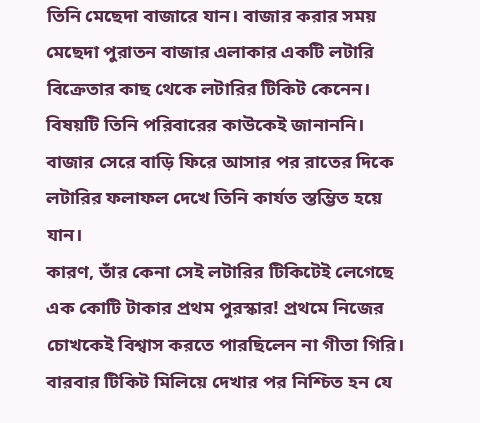তিনি মেছেদা বাজারে যান। বাজার করার সময় মেছেদা পুরাতন বাজার এলাকার একটি লটারি বিক্রেতার কাছ থেকে লটারির টিকিট কেনেন। বিষয়টি তিনি পরিবারের কাউকেই জানাননি। বাজার সেরে বাড়ি ফিরে আসার পর রাতের দিকে লটারির ফলাফল দেখে তিনি কার্যত স্তম্ভিত হয়ে যান।
কারণ, তাঁর কেনা সেই লটারির টিকিটেই লেগেছে এক কোটি টাকার প্রথম পুরস্কার! প্রথমে নিজের চোখকেই বিশ্বাস করতে পারছিলেন না গীতা গিরি। বারবার টিকিট মিলিয়ে দেখার পর নিশ্চিত হন যে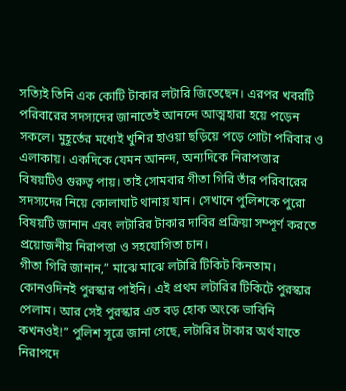সত্যিই তিনি এক কোটি টাকার লটারি জিতেছেন। এরপর খবরটি পরিবারের সদস্যদের জানাতেই আনন্দে আত্মহারা হয়ে পড়েন সকলে। মুহূর্তের মধ্যেই খুশির হাওয়া ছড়িয়ে পড়ে গোটা পরিবার ও এলাকায়। একদিকে যেমন আনন্দ, অন্যদিকে নিরাপত্তার বিষয়টিও গুরুত্ব পায়। তাই সোমবার গীতা গিরি তাঁর পরিবারের সদস্যদের নিয়ে কোলাঘাট থানায় যান। সেখানে পুলিশকে পুরো বিষয়টি জানান এবং লটারির টাকার দাবির প্রক্রিয়া সম্পূর্ণ করতে প্রয়োজনীয় নিরাপত্তা ও সহযোগিতা চান।
গীতা গিরি জানান,” মাঝে মাঝে লটারি টিকিট কিনতাম। কোনওদিনই পুরস্কার পাইনি। এই প্রথম লটারির টিকিটে পুরস্কার পেলাম। আর সেই পুরস্কার এত বড় হোক অংকে ভাবিনি কখনওই!” পুলিশ সূত্রে জানা গেছে, লটারির টাকার অর্থ যাতে নিরাপদে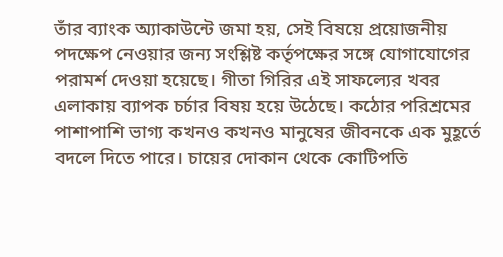তাঁর ব্যাংক অ্যাকাউন্টে জমা হয়, সেই বিষয়ে প্রয়োজনীয় পদক্ষেপ নেওয়ার জন্য সংশ্লিষ্ট কর্তৃপক্ষের সঙ্গে যোগাযোগের পরামর্শ দেওয়া হয়েছে। গীতা গিরির এই সাফল্যের খবর এলাকায় ব্যাপক চর্চার বিষয় হয়ে উঠেছে। কঠোর পরিশ্রমের পাশাপাশি ভাগ্য কখনও কখনও মানুষের জীবনকে এক মুহূর্তে বদলে দিতে পারে। চায়ের দোকান থেকে কোটিপতি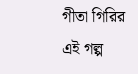গীতা গিরির এই গল্প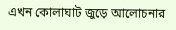এখন কোলাঘাট জুড়ে আলোচনার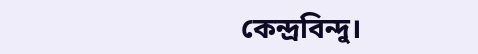কেন্দ্রবিন্দু।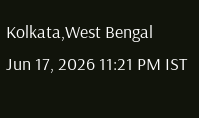Kolkata,West Bengal
Jun 17, 2026 11:21 PM IST